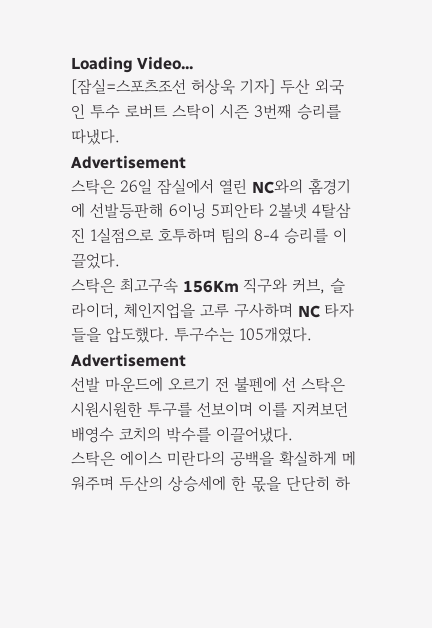Loading Video...
[잠실=스포츠조선 허상욱 기자] 두산 외국인 투수 로버트 스탁이 시즌 3번째 승리를 따냈다.
Advertisement
스탁은 26일 잠실에서 열린 NC와의 홈경기에 선발등판해 6이닝 5피안타 2볼넷 4탈삼진 1실점으로 호투하며 팀의 8-4 승리를 이끌었다.
스탁은 최고구속 156Km 직구와 커브, 슬라이더, 체인지업을 고루 구사하며 NC 타자들을 압도했다. 투구수는 105개였다.
Advertisement
선발 마운드에 오르기 전 불펜에 선 스탁은 시원시원한 투구를 선보이며 이를 지켜보던 배영수 코치의 박수를 이끌어냈다.
스탁은 에이스 미란다의 공백을 확실하게 메워주며 두산의 상승세에 한 몫을 단단히 하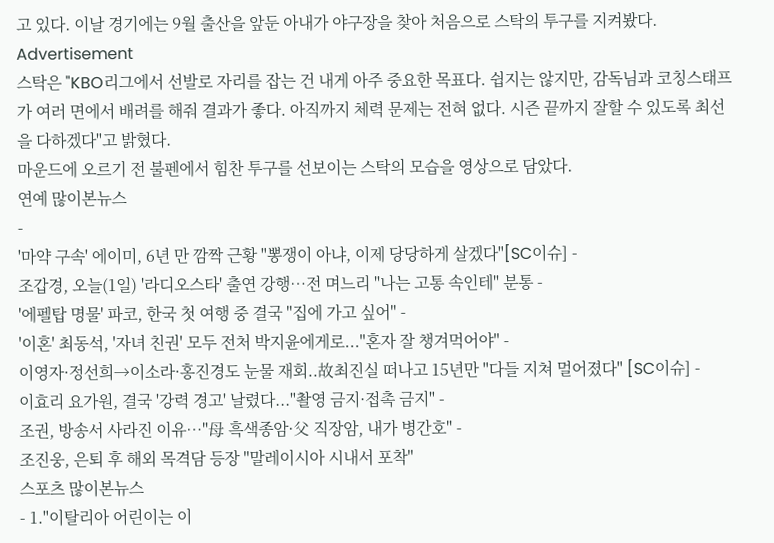고 있다. 이날 경기에는 9월 출산을 앞둔 아내가 야구장을 찾아 처음으로 스탁의 투구를 지켜봤다.
Advertisement
스탁은 "KBO리그에서 선발로 자리를 잡는 건 내게 아주 중요한 목표다. 쉽지는 않지만, 감독님과 코칭스태프가 여러 면에서 배려를 해줘 결과가 좋다. 아직까지 체력 문제는 전혀 없다. 시즌 끝까지 잘할 수 있도록 최선을 다하겠다"고 밝혔다.
마운드에 오르기 전 불펜에서 힘찬 투구를 선보이는 스탁의 모습을 영상으로 담았다.
연예 많이본뉴스
-
'마약 구속' 에이미, 6년 만 깜짝 근황 "뽕쟁이 아냐, 이제 당당하게 살겠다"[SC이슈] -
조갑경, 오늘(1일) '라디오스타' 출연 강행…전 며느리 "나는 고통 속인테" 분통 -
'에펠탑 명물' 파코, 한국 첫 여행 중 결국 "집에 가고 싶어" -
'이혼' 최동석, '자녀 친권' 모두 전처 박지윤에게로..."혼자 잘 챙겨먹어야" -
이영자·정선희→이소라·홍진경도 눈물 재회..故최진실 떠나고 15년만 "다들 지쳐 멀어졌다" [SC이슈] -
이효리 요가원, 결국 '강력 경고' 날렸다..."촬영 금지·접촉 금지" -
조권, 방송서 사라진 이유…"母 흑색종암·父 직장암, 내가 병간호" -
조진웅, 은퇴 후 해외 목격담 등장 "말레이시아 시내서 포착"
스포츠 많이본뉴스
- 1."이탈리아 어린이는 이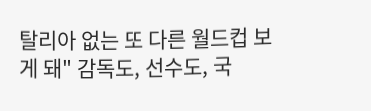탈리아 없는 또 다른 월드컵 보게 돼" 감독도, 선수도, 국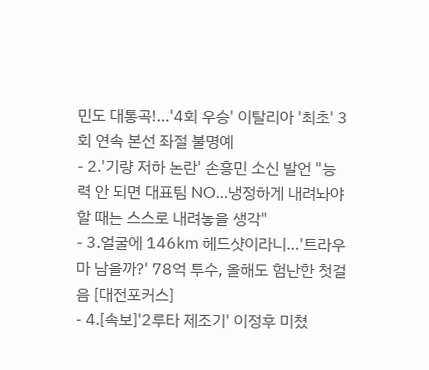민도 대통곡!…'4회 우승' 이탈리아 '최초' 3회 연속 본선 좌절 불명예
- 2.'기량 저하 논란' 손흥민 소신 발언 "능력 안 되면 대표팀 NO…냉정하게 내려놔야 할 때는 스스로 내려놓을 생각"
- 3.얼굴에 146㎞ 헤드샷이라니…'트라우마 남을까?' 78억 투수, 올해도 험난한 첫걸음 [대전포커스]
- 4.[속보]'2루타 제조기' 이정후 미쳤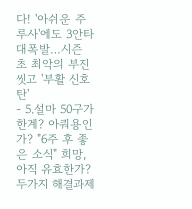다! '아쉬운 주루사'에도 3안타 대폭발…시즌 초 최악의 부진 씻고 '부활 신호탄'
- 5.설마 50구가 한계? 아쿼용인가? "6주 후 좋은 소식" 희망, 아직 유효한가? 두가지 해결과제